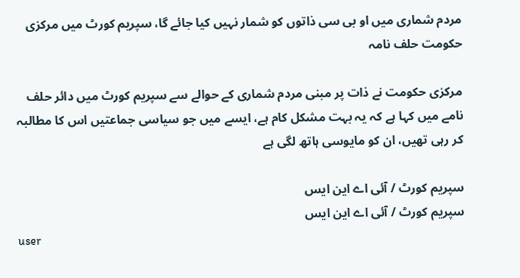مردم شماری میں او بی سی ذاتوں کو شمار نہیں کیا جائے گا، سپریم کورٹ میں مرکزی حکومت حلف نامہ

مرکزی حکومت نے ذات پر مبنی مردم شماری کے حوالے سے سپریم کورٹ میں دائر حلف نامے میں کہا ہے کہ یہ بہت مشکل کام ہے، ایسے میں جو سیاسی جماعتیں اس کا مطالبہ کر رہی تھیں، ان کو مایوسی ہاتھ لگی ہے

سپریم کورٹ / آئی اے این ایس
سپریم کورٹ / آئی اے این ایس
user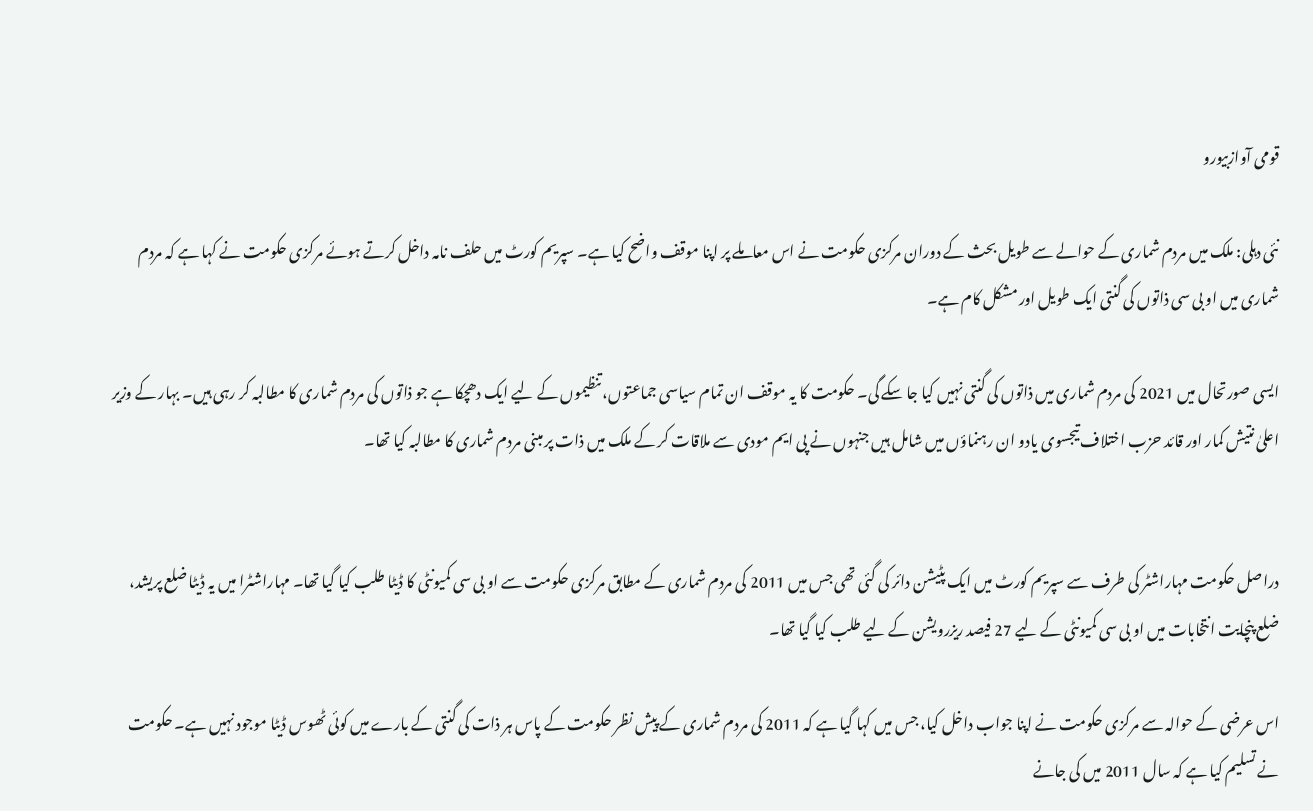قومی آوازبیورو

نئی دہلی: ملک میں مردم شماری کے حوالے سے طویل بحث کے دوران مرکزی حکومت نے اس معاملے پر اپنا موقف واضح کیا ہے۔ سپریم کورٹ میں حلف نامہ داخل کرتے ہوئے مرکزی حکومت نے کہا ہے کہ مردم شماری میں او بی سی ذاتوں کی گنتی ایک طویل اور مشکل کام ہے۔

ایسی صورتحال میں 2021 کی مردم شماری میں ذاتوں کی گنتی نہیں کیا جا سکے گی۔ حکومت کا یہ موقف ان تمام سیاسی جماعتوں، تنظیموں کے لیے ایک دھچکا ہے جو ذاتوں کی مردم شماری کا مطالبہ کر رہی ہیں۔ بہار کے وزیر اعلیٰ نتیش کمار اور قائد حزب اختلاف تیجسوی یادو ان رہنماؤں میں شامل ہیں جنہوں نے پی ایم مودی سے ملاقات کر کے ملک میں ذات پر مبنی مردم شماری کا مطالبہ کیا تھا۔


دراصل حکومت مہاراشٹر کی طرف سے سپریم کورٹ میں ایک پٹیشن دائر کی گئی تھی جس میں 2011 کی مردم شماری کے مطابق مرکزی حکومت سے او بی سی کمیونٹی کا ڈیٹا طلب کیا گیا تھا۔ مہاراشٹرا میں یہ ڈیٹا ضلع پریشد، ضلع پنچایت انتخابات میں او بی سی کمیونٹی کے لیے 27 فیصد ریزرویشن کے لیے طلب کیا گیا تھا۔

اس عرضی کے حوالہ سے مرکزی حکومت نے اپنا جواب داخل کیا، جس میں کہا گیا ہے کہ 2011 کی مردم شماری کے پیش نظر حکومت کے پاس ہر ذات کی گنتی کے بارے میں کوئی ٹھوس ڈیٹا موجود نہیں ہے۔ حکومت نے تسلیم کیا ہے کہ سال 2011 میں کی جانے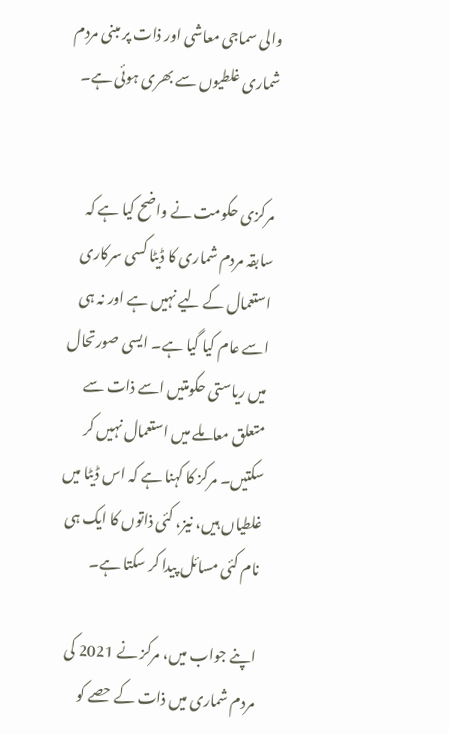والی سماجی معاشی اور ذات پر مبنی مردم شماری غلطیوں سے بھری ہوئی ہے۔


مرکزی حکومت نے واضح کیا ہے کہ سابقہ مردم شماری کا ڈیٹا کسی سرکاری استعمال کے لیے نہیں ہے اور نہ ہی اسے عام کیا گیا ہے۔ ایسی صورتحال میں ریاستی حکومتیں اسے ذات سے متعلق معاملے میں استعمال نہیں کر سکتیں۔ مرکز کا کہنا ہے کہ اس ڈیٹا میں غلطیاں ہیں، نیز، کئی ذاتوں کا ایک ہی نام کئی مسائل پیدا کر سکتا ہے۔

اپنے جواب میں، مرکز نے 2021 کی مردم شماری میں ذات کے حصے کو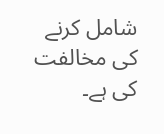شامل کرنے کی مخالفت کی ہے۔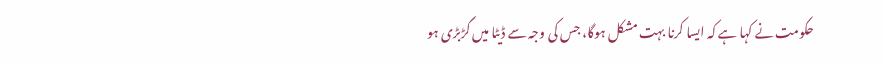حکومت نے کہا ہے کہ ایسا کرنا بہت مشکل ہوگا، جس کی وجہ سے ڈیٹا میں گڑبڑی ہو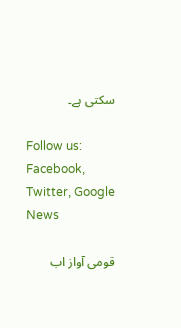سکتی ہے۔

Follow us: Facebook, Twitter, Google News

قومی آواز اب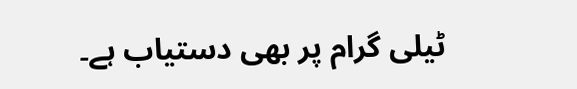ٹیلی گرام پر بھی دستیاب ہے۔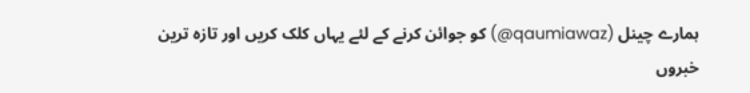ہمارے چینل (qaumiawaz@) کو جوائن کرنے کے لئے یہاں کلک کریں اور تازہ ترین خبروں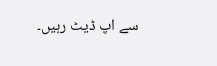سے اپ ڈیٹ رہیں۔